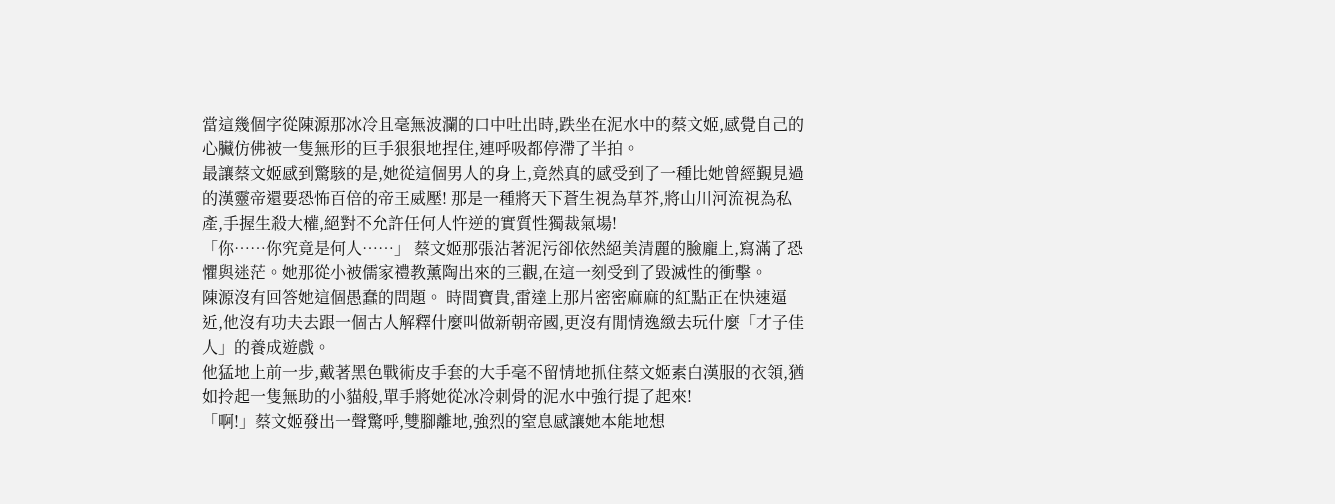當這幾個字從陳源那冰冷且毫無波瀾的口中吐出時,跌坐在泥水中的蔡文姬,感覺自己的心臟仿佛被一隻無形的巨手狠狠地捏住,連呼吸都停滯了半拍。
最讓蔡文姬感到驚駭的是,她從這個男人的身上,竟然真的感受到了一種比她曾經覲見過的漢靈帝還要恐怖百倍的帝王威壓! 那是一種將天下蒼生視為草芥,將山川河流視為私產,手握生殺大權,絕對不允許任何人忤逆的實質性獨裁氣場!
「你……你究竟是何人……」 蔡文姬那張沾著泥污卻依然絕美清麗的臉龐上,寫滿了恐懼與迷茫。她那從小被儒家禮教薰陶出來的三觀,在這一刻受到了毀滅性的衝擊。
陳源沒有回答她這個愚蠢的問題。 時間寶貴,雷達上那片密密麻麻的紅點正在快速逼近,他沒有功夫去跟一個古人解釋什麼叫做新朝帝國,更沒有閒情逸緻去玩什麼「才子佳人」的養成遊戲。
他猛地上前一步,戴著黑色戰術皮手套的大手毫不留情地抓住蔡文姬素白漢服的衣領,猶如拎起一隻無助的小貓般,單手將她從冰冷刺骨的泥水中強行提了起來!
「啊!」蔡文姬發出一聲驚呼,雙腳離地,強烈的窒息感讓她本能地想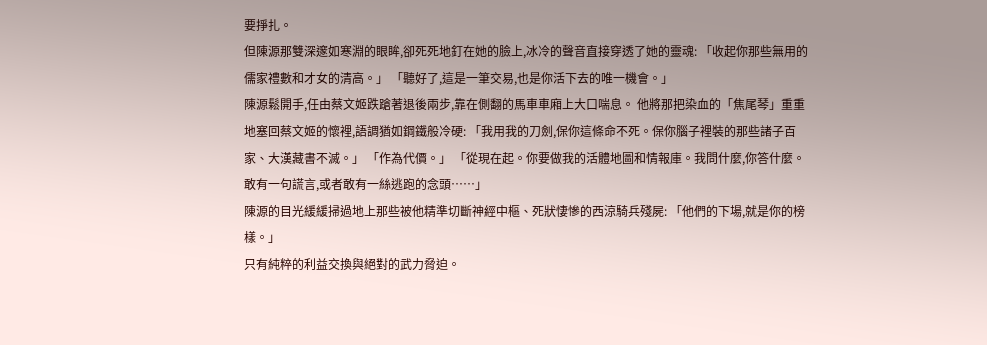要掙扎。
但陳源那雙深邃如寒淵的眼眸,卻死死地釘在她的臉上,冰冷的聲音直接穿透了她的靈魂: 「收起你那些無用的儒家禮數和才女的清高。」 「聽好了,這是一筆交易,也是你活下去的唯一機會。」
陳源鬆開手,任由蔡文姬跌蹌著退後兩步,靠在側翻的馬車車廂上大口喘息。 他將那把染血的「焦尾琴」重重地塞回蔡文姬的懷裡,語調猶如鋼鐵般冷硬: 「我用我的刀劍,保你這條命不死。保你腦子裡裝的那些諸子百家、大漢藏書不滅。」 「作為代價。」 「從現在起。你要做我的活體地圖和情報庫。我問什麼,你答什麼。敢有一句謊言,或者敢有一絲逃跑的念頭……」
陳源的目光緩緩掃過地上那些被他精準切斷神經中樞、死狀悽慘的西涼騎兵殘屍: 「他們的下場,就是你的榜樣。」
只有純粹的利益交換與絕對的武力脅迫。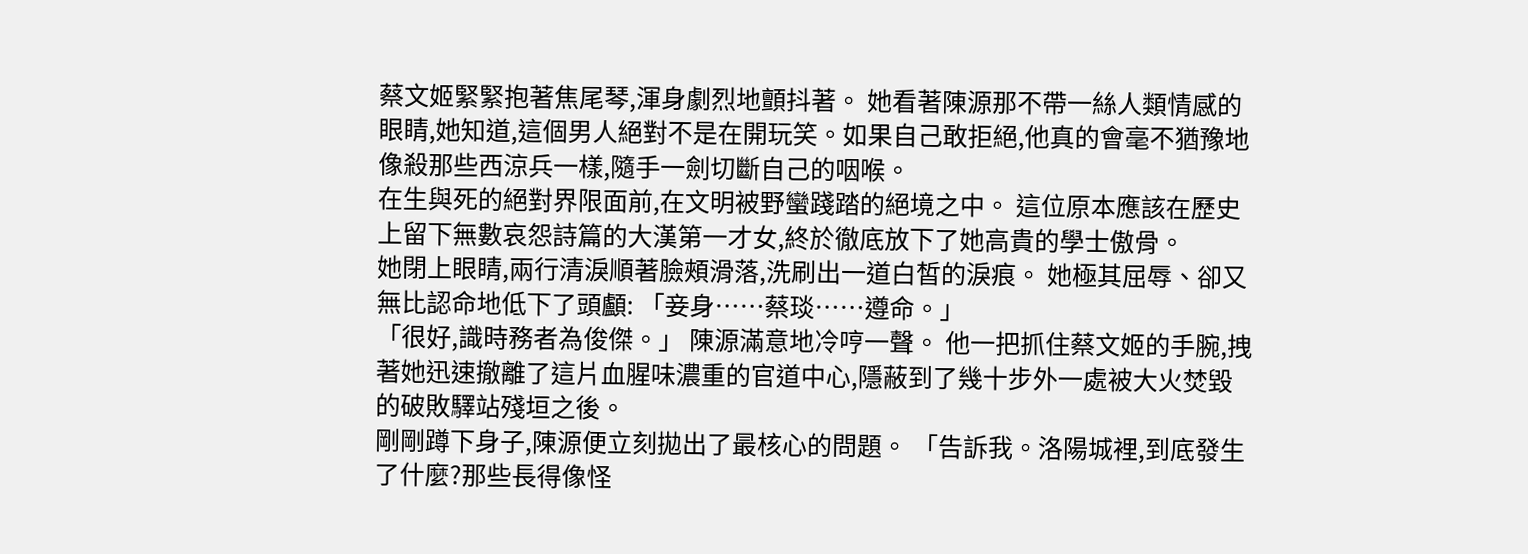蔡文姬緊緊抱著焦尾琴,渾身劇烈地顫抖著。 她看著陳源那不帶一絲人類情感的眼睛,她知道,這個男人絕對不是在開玩笑。如果自己敢拒絕,他真的會毫不猶豫地像殺那些西涼兵一樣,隨手一劍切斷自己的咽喉。
在生與死的絕對界限面前,在文明被野蠻踐踏的絕境之中。 這位原本應該在歷史上留下無數哀怨詩篇的大漢第一才女,終於徹底放下了她高貴的學士傲骨。
她閉上眼睛,兩行清淚順著臉頰滑落,洗刷出一道白皙的淚痕。 她極其屈辱、卻又無比認命地低下了頭顱: 「妾身……蔡琰……遵命。」
「很好,識時務者為俊傑。」 陳源滿意地冷哼一聲。 他一把抓住蔡文姬的手腕,拽著她迅速撤離了這片血腥味濃重的官道中心,隱蔽到了幾十步外一處被大火焚毀的破敗驛站殘垣之後。
剛剛蹲下身子,陳源便立刻拋出了最核心的問題。 「告訴我。洛陽城裡,到底發生了什麼?那些長得像怪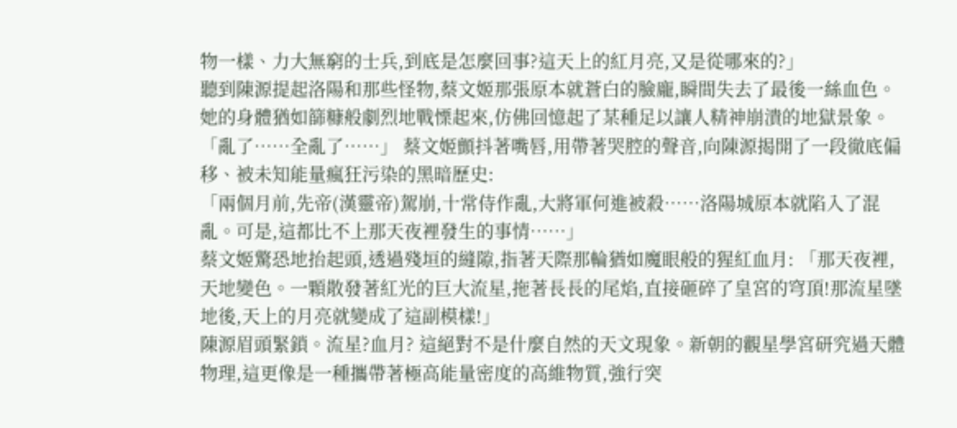物一樣、力大無窮的士兵,到底是怎麼回事?這天上的紅月亮,又是從哪來的?」
聽到陳源提起洛陽和那些怪物,蔡文姬那張原本就蒼白的臉龐,瞬間失去了最後一絲血色。 她的身體猶如篩糠般劇烈地戰慄起來,仿佛回憶起了某種足以讓人精神崩潰的地獄景象。
「亂了……全亂了……」 蔡文姬顫抖著嘴唇,用帶著哭腔的聲音,向陳源揭開了一段徹底偏移、被未知能量瘋狂污染的黑暗歷史:
「兩個月前,先帝(漢靈帝)駕崩,十常侍作亂,大將軍何進被殺……洛陽城原本就陷入了混亂。可是,這都比不上那天夜裡發生的事情……」
蔡文姬驚恐地抬起頭,透過殘垣的縫隙,指著天際那輪猶如魔眼般的猩紅血月: 「那天夜裡,天地變色。一顆散發著紅光的巨大流星,拖著長長的尾焰,直接砸碎了皇宮的穹頂!那流星墜地後,天上的月亮就變成了這副模樣!」
陳源眉頭緊鎖。流星?血月? 這絕對不是什麼自然的天文現象。新朝的觀星學宮研究過天體物理,這更像是一種攜帶著極高能量密度的高維物質,強行突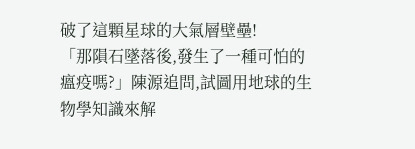破了這顆星球的大氣層壁壘!
「那隕石墜落後,發生了一種可怕的瘟疫嗎?」陳源追問,試圖用地球的生物學知識來解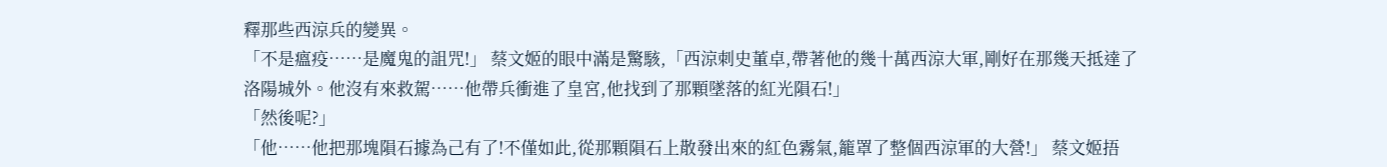釋那些西涼兵的變異。
「不是瘟疫……是魔鬼的詛咒!」 蔡文姬的眼中滿是驚駭,「西涼刺史董卓,帶著他的幾十萬西涼大軍,剛好在那幾天抵達了洛陽城外。他沒有來救駕……他帶兵衝進了皇宮,他找到了那顆墜落的紅光隕石!」
「然後呢?」
「他……他把那塊隕石據為己有了!不僅如此,從那顆隕石上散發出來的紅色霧氣,籠罩了整個西涼軍的大營!」 蔡文姬捂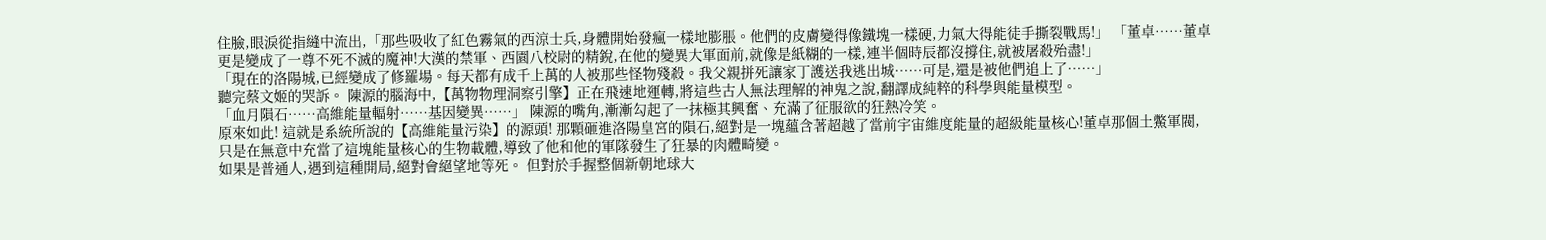住臉,眼淚從指縫中流出,「那些吸收了紅色霧氣的西涼士兵,身體開始發瘋一樣地膨脹。他們的皮膚變得像鐵塊一樣硬,力氣大得能徒手撕裂戰馬!」 「董卓……董卓更是變成了一尊不死不滅的魔神!大漢的禁軍、西園八校尉的精銳,在他的變異大軍面前,就像是紙糊的一樣,連半個時辰都沒撐住,就被屠殺殆盡!」
「現在的洛陽城,已經變成了修羅場。每天都有成千上萬的人被那些怪物殘殺。我父親拼死讓家丁護送我逃出城……可是,還是被他們追上了……」
聽完蔡文姬的哭訴。 陳源的腦海中,【萬物物理洞察引擎】正在飛速地運轉,將這些古人無法理解的神鬼之說,翻譯成純粹的科學與能量模型。
「血月隕石……高維能量輻射……基因變異……」 陳源的嘴角,漸漸勾起了一抹極其興奮、充滿了征服欲的狂熱冷笑。
原來如此! 這就是系統所說的【高維能量污染】的源頭! 那顆砸進洛陽皇宮的隕石,絕對是一塊蘊含著超越了當前宇宙維度能量的超級能量核心!董卓那個土鱉軍閥,只是在無意中充當了這塊能量核心的生物載體,導致了他和他的軍隊發生了狂暴的肉體畸變。
如果是普通人,遇到這種開局,絕對會絕望地等死。 但對於手握整個新朝地球大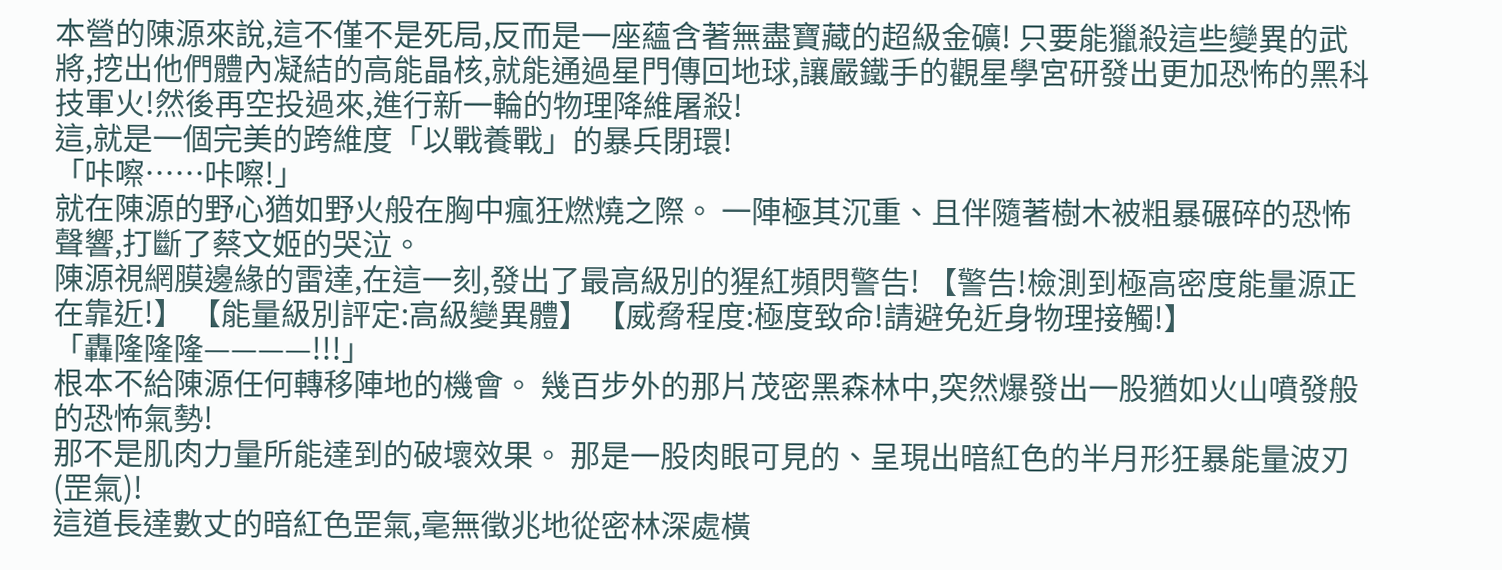本營的陳源來說,這不僅不是死局,反而是一座蘊含著無盡寶藏的超級金礦! 只要能獵殺這些變異的武將,挖出他們體內凝結的高能晶核,就能通過星門傳回地球,讓嚴鐵手的觀星學宮研發出更加恐怖的黑科技軍火!然後再空投過來,進行新一輪的物理降維屠殺!
這,就是一個完美的跨維度「以戰養戰」的暴兵閉環!
「咔嚓……咔嚓!」
就在陳源的野心猶如野火般在胸中瘋狂燃燒之際。 一陣極其沉重、且伴隨著樹木被粗暴碾碎的恐怖聲響,打斷了蔡文姬的哭泣。
陳源視網膜邊緣的雷達,在這一刻,發出了最高級別的猩紅頻閃警告! 【警告!檢測到極高密度能量源正在靠近!】 【能量級別評定:高級變異體】 【威脅程度:極度致命!請避免近身物理接觸!】
「轟隆隆隆————!!!」
根本不給陳源任何轉移陣地的機會。 幾百步外的那片茂密黑森林中,突然爆發出一股猶如火山噴發般的恐怖氣勢!
那不是肌肉力量所能達到的破壞效果。 那是一股肉眼可見的、呈現出暗紅色的半月形狂暴能量波刃(罡氣)!
這道長達數丈的暗紅色罡氣,毫無徵兆地從密林深處橫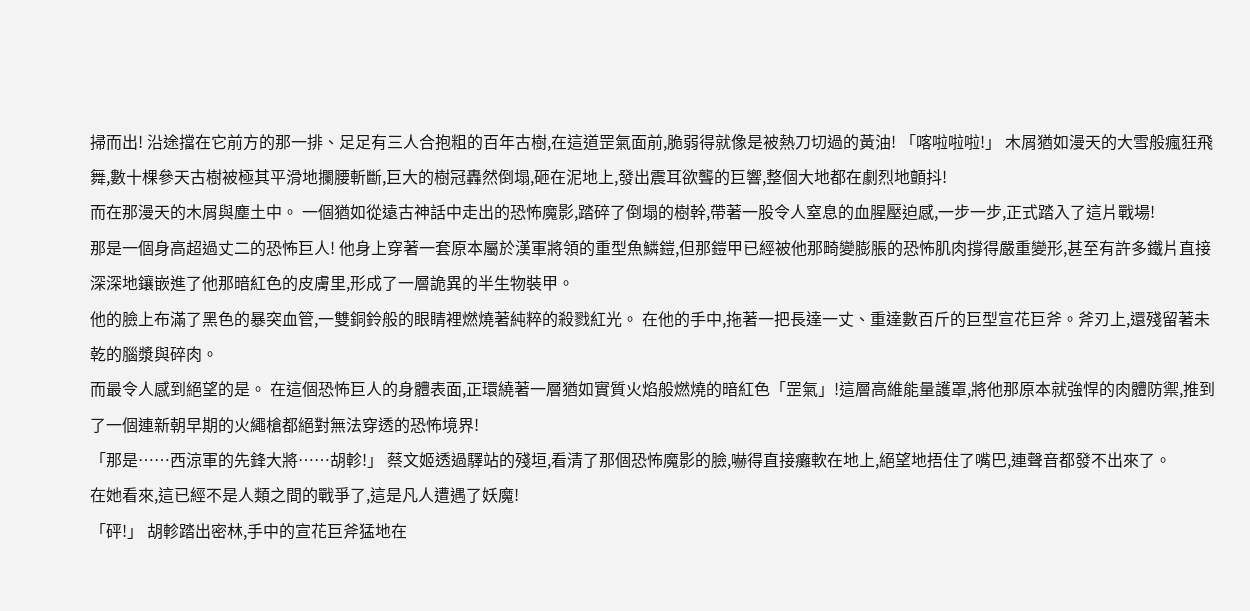掃而出! 沿途擋在它前方的那一排、足足有三人合抱粗的百年古樹,在這道罡氣面前,脆弱得就像是被熱刀切過的黃油! 「喀啦啦啦!」 木屑猶如漫天的大雪般瘋狂飛舞,數十棵參天古樹被極其平滑地攔腰斬斷,巨大的樹冠轟然倒塌,砸在泥地上,發出震耳欲聾的巨響,整個大地都在劇烈地顫抖!
而在那漫天的木屑與塵土中。 一個猶如從遠古神話中走出的恐怖魔影,踏碎了倒塌的樹幹,帶著一股令人窒息的血腥壓迫感,一步一步,正式踏入了這片戰場!
那是一個身高超過丈二的恐怖巨人! 他身上穿著一套原本屬於漢軍將領的重型魚鱗鎧,但那鎧甲已經被他那畸變膨脹的恐怖肌肉撐得嚴重變形,甚至有許多鐵片直接深深地鑲嵌進了他那暗紅色的皮膚里,形成了一層詭異的半生物裝甲。
他的臉上布滿了黑色的暴突血管,一雙銅鈴般的眼睛裡燃燒著純粹的殺戮紅光。 在他的手中,拖著一把長達一丈、重達數百斤的巨型宣花巨斧。斧刃上,還殘留著未乾的腦漿與碎肉。
而最令人感到絕望的是。 在這個恐怖巨人的身體表面,正環繞著一層猶如實質火焰般燃燒的暗紅色「罡氣」!這層高維能量護罩,將他那原本就強悍的肉體防禦,推到了一個連新朝早期的火繩槍都絕對無法穿透的恐怖境界!
「那是……西涼軍的先鋒大將……胡軫!」 蔡文姬透過驛站的殘垣,看清了那個恐怖魔影的臉,嚇得直接癱軟在地上,絕望地捂住了嘴巴,連聲音都發不出來了。
在她看來,這已經不是人類之間的戰爭了,這是凡人遭遇了妖魔!
「砰!」 胡軫踏出密林,手中的宣花巨斧猛地在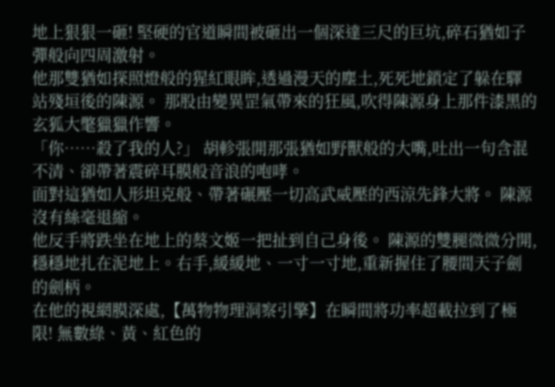地上狠狠一砸! 堅硬的官道瞬間被砸出一個深達三尺的巨坑,碎石猶如子彈般向四周激射。
他那雙猶如探照燈般的猩紅眼眸,透過漫天的塵土,死死地鎖定了躲在驛站殘垣後的陳源。 那股由變異罡氣帶來的狂風,吹得陳源身上那件漆黑的玄狐大氅獵獵作響。
「你……殺了我的人?」 胡軫張開那張猶如野獸般的大嘴,吐出一句含混不清、卻帶著震碎耳膜般音浪的咆哮。
面對這猶如人形坦克般、帶著碾壓一切高武威壓的西涼先鋒大將。 陳源沒有絲毫退縮。
他反手將跌坐在地上的蔡文姬一把扯到自己身後。 陳源的雙腿微微分開,穩穩地扎在泥地上。右手,緩緩地、一寸一寸地,重新握住了腰間天子劍的劍柄。
在他的視網膜深處,【萬物物理洞察引擎】在瞬間將功率超載拉到了極限! 無數綠、黃、紅色的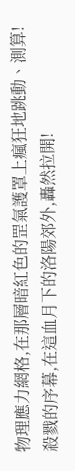物理應力網格,在那層暗紅色的罡氣護罩上瘋狂地跳動、測算!
殺戮的序幕,在這血月下的洛陽郊外,轟然拉開!